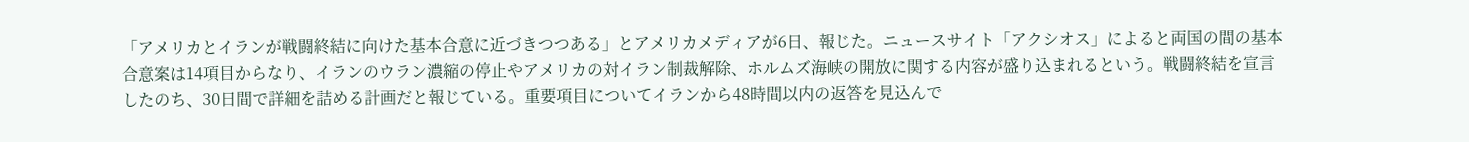「アメリカとイランが戦闘終結に向けた基本合意に近づきつつある」とアメリカメディアが6日、報じた。ニュースサイト「アクシオス」によると両国の間の基本合意案は14項目からなり、イランのウラン濃縮の停止やアメリカの対イラン制裁解除、ホルムズ海峡の開放に関する内容が盛り込まれるという。戦闘終結を宣言したのち、30日間で詳細を詰める計画だと報じている。重要項目についてイランから48時間以内の返答を見込んで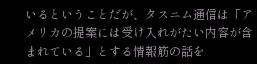いるということだが、タスニム通信は「アメリカの提案には受け入れがたい内容が含まれている」とする情報筋の話を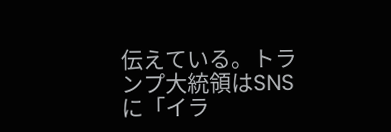伝えている。トランプ大統領はSNSに「イラ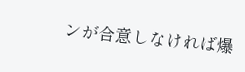ンが合意しなければ爆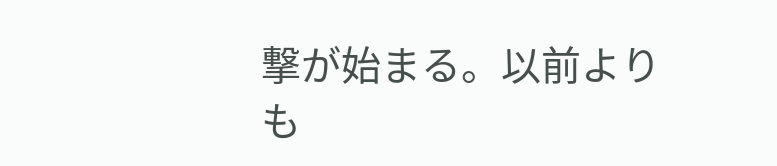撃が始まる。以前よりも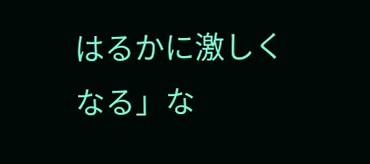はるかに激しくなる」な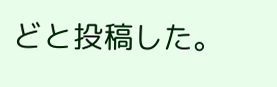どと投稿した。